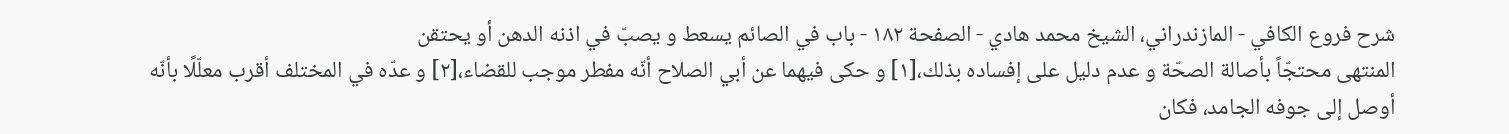شرح فروع الكافي - المازندراني، الشيخ محمد هادي - الصفحة ١٨٢ - باب في الصائم يسعط و يصبّ في اذنه الدهن أو يحتقن
المنتهى محتجّاً بأصالة الصحّة و عدم دليل على إفساده بذلك،[١] و حكى فيهما عن أبي الصلاح أنّه مفطر موجب للقضاء،[٢] و عدّه في المختلف أقرب معلّلًا بأنّه أوصل إلى جوفه الجامد، فكان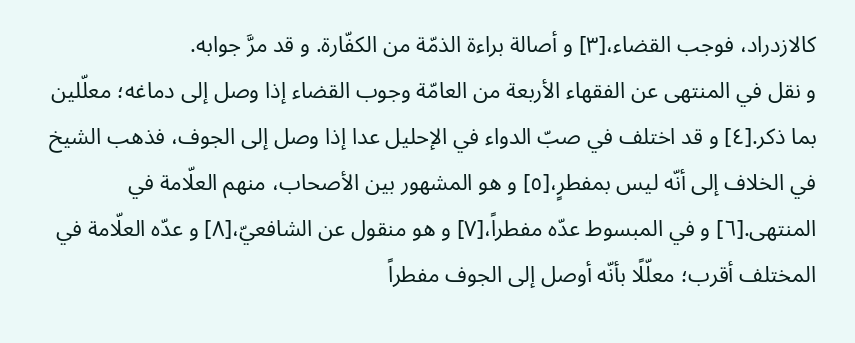كالازدراد، فوجب القضاء،[٣] و أصالة براءة الذمّة من الكفّارة. و قد مرَّ جوابه.
و نقل في المنتهى عن الفقهاء الأربعة من العامّة وجوب القضاء إذا وصل إلى دماغه؛ معلّلين بما ذكر.[٤] و قد اختلف في صبّ الدواء في الإحليل عدا إذا وصل إلى الجوف، فذهب الشيخ في الخلاف إلى أنّه ليس بمفطرٍ،[٥] و هو المشهور بين الأصحاب، منهم العلّامة في المنتهى.[٦] و في المبسوط عدّه مفطراً،[٧] و هو منقول عن الشافعيّ،[٨] و عدّه العلّامة في المختلف أقرب؛ معلّلًا بأنّه أوصل إلى الجوف مفطراً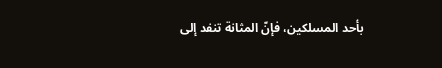بأحد المسلكين، فإنّ المثانة تنفد إلى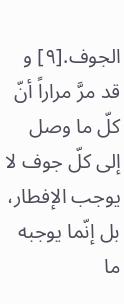الجوف.[٩] و قد مرَّ مراراً أنّ كلّ ما وصل إلى كلّ جوف لا يوجب الإفطار، بل إنّما يوجبه ما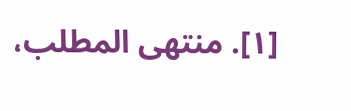[١]. منتهى المطلب،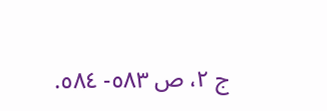ج ٢، ص ٥٨٣- ٥٨٤.